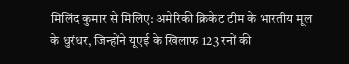मिलिंद कुमार से मिलिए: अमेरिकी क्रिकेट टीम के भारतीय मूल के धुरंधर, जिन्होंने यूएई के खिलाफ 123 रनों की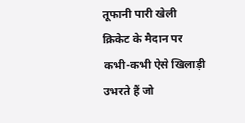तूफानी पारी खेली
क्रिकेट के मैदान पर कभी-कभी ऐसे खिलाड़ी उभरते हैं जो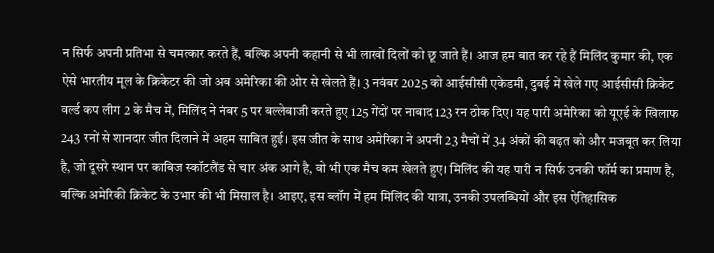न सिर्फ अपनी प्रतिभा से चमत्कार करते हैं, बल्कि अपनी कहानी से भी लाखों दिलों को छू जाते हैं। आज हम बात कर रहे हैं मिलिंद कुमार की, एक ऐसे भारतीय मूल के क्रिकेटर की जो अब अमेरिका की ओर से खेलते हैं। 3 नवंबर 2025 को आईसीसी एकेडमी, दुबई में खेले गए आईसीसी क्रिकेट वर्ल्ड कप लीग 2 के मैच में, मिलिंद ने नंबर 5 पर बल्लेबाजी करते हुए 125 गेंदों पर नाबाद 123 रन ठोक दिए। यह पारी अमेरिका को यूएई के खिलाफ 243 रनों से शानदार जीत दिलाने में अहम साबित हुई। इस जीत के साथ अमेरिका ने अपनी 23 मैचों में 34 अंकों की बढ़त को और मजबूत कर लिया है, जो दूसरे स्थान पर काबिज स्कॉटलैंड से चार अंक आगे है, वो भी एक मैच कम खेलते हुए। मिलिंद की यह पारी न सिर्फ उनकी फॉर्म का प्रमाण है, बल्कि अमेरिकी क्रिकेट के उभार की भी मिसाल है। आइए, इस ब्लॉग में हम मिलिंद की यात्रा, उनकी उपलब्धियों और इस ऐतिहासिक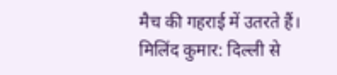मैच की गहराई में उतरते हैं।
मिलिंद कुमार: दिल्ली से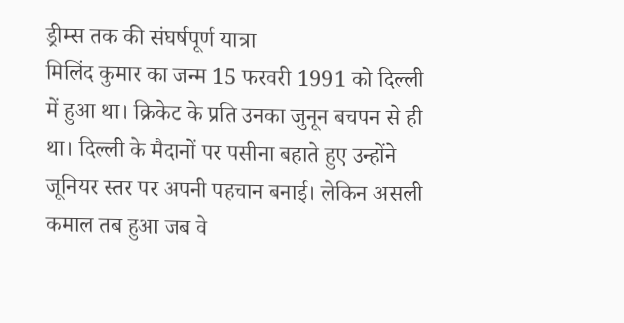ड्रीम्स तक की संघर्षपूर्ण यात्रा
मिलिंद कुमार का जन्म 15 फरवरी 1991 को दिल्ली में हुआ था। क्रिकेट के प्रति उनका जुनून बचपन से ही था। दिल्ली के मैदानों पर पसीना बहाते हुए उन्होंने जूनियर स्तर पर अपनी पहचान बनाई। लेकिन असली कमाल तब हुआ जब वे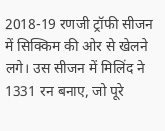2018-19 रणजी ट्रॉफी सीजन में सिक्किम की ओर से खेलने लगे। उस सीजन में मिलिंद ने 1331 रन बनाए, जो पूरे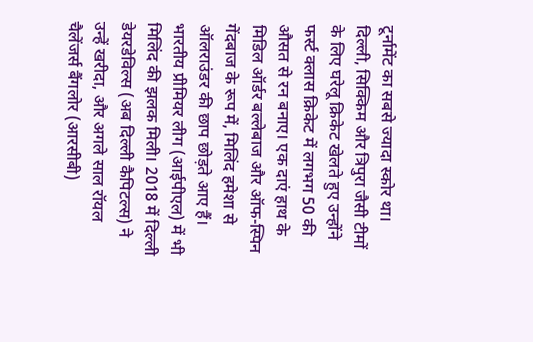टूर्नामेंट का सबसे ज्यादा स्कोर था। दिल्ली, सिक्किम और त्रिपुरा जैसी टीमों के लिए घरेलू क्रिकेट खेलते हुए उन्होंने फर्स्ट क्लास क्रिकेट में लगभग 50 की औसत से रन बनाए। एक दाएं हाथ के मिडिल ऑर्डर बल्लेबाज और ऑफ-स्पिन गेंदबाज के रूप में, मिलिंद हमेशा से ऑलराउंडर की छाप छोड़ते आए हैं।
भारतीय प्रीमियर लीग (आईपीएल) में भी मिलिंद की झलक मिली। 2018 में दिल्ली डेयरडेविल्स (अब दिल्ली कैपिटल्स) ने उन्हें खरीदा, और अगले साल रॉयल चैलेंजर्स बैंगलोर (आरसीबी)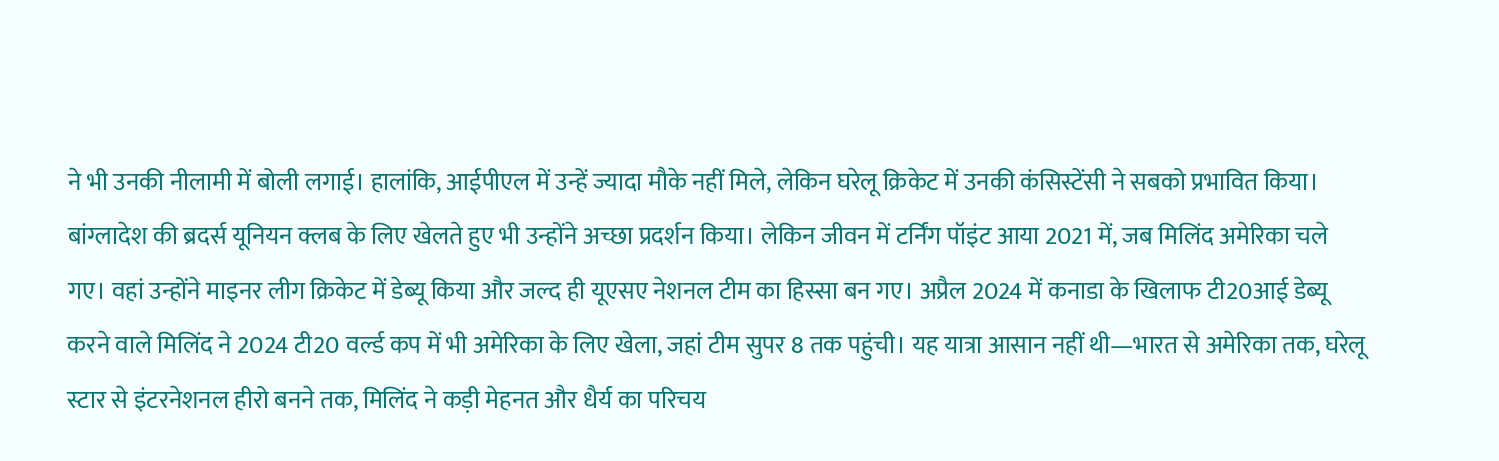ने भी उनकी नीलामी में बोली लगाई। हालांकि, आईपीएल में उन्हें ज्यादा मौके नहीं मिले, लेकिन घरेलू क्रिकेट में उनकी कंसिस्टेंसी ने सबको प्रभावित किया। बांग्लादेश की ब्रदर्स यूनियन क्लब के लिए खेलते हुए भी उन्होंने अच्छा प्रदर्शन किया। लेकिन जीवन में टर्निंग पॉइंट आया 2021 में, जब मिलिंद अमेरिका चले गए। वहां उन्होंने माइनर लीग क्रिकेट में डेब्यू किया और जल्द ही यूएसए नेशनल टीम का हिस्सा बन गए। अप्रैल 2024 में कनाडा के खिलाफ टी20आई डेब्यू करने वाले मिलिंद ने 2024 टी20 वर्ल्ड कप में भी अमेरिका के लिए खेला, जहां टीम सुपर 8 तक पहुंची। यह यात्रा आसान नहीं थी—भारत से अमेरिका तक, घरेलू स्टार से इंटरनेशनल हीरो बनने तक, मिलिंद ने कड़ी मेहनत और धैर्य का परिचय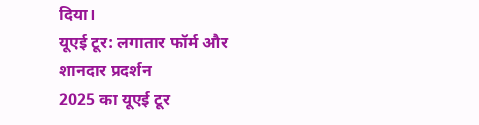दिया।
यूएई टूर: लगातार फॉर्म और शानदार प्रदर्शन
2025 का यूएई टूर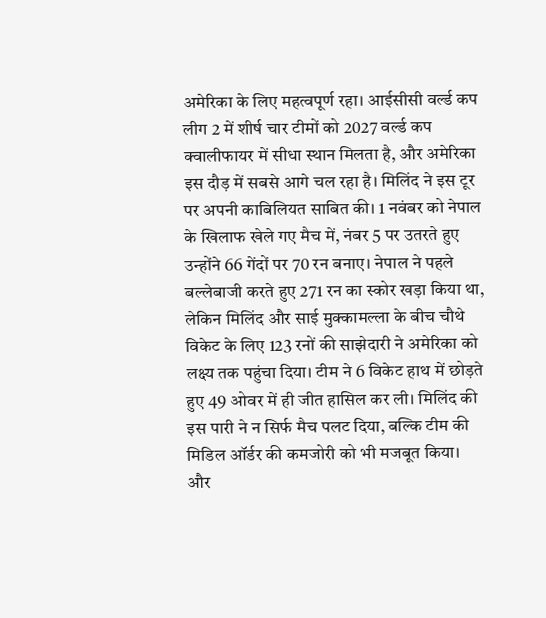अमेरिका के लिए महत्वपूर्ण रहा। आईसीसी वर्ल्ड कप लीग 2 में शीर्ष चार टीमों को 2027 वर्ल्ड कप क्वालीफायर में सीधा स्थान मिलता है, और अमेरिका इस दौड़ में सबसे आगे चल रहा है। मिलिंद ने इस टूर पर अपनी काबिलियत साबित की। 1 नवंबर को नेपाल के खिलाफ खेले गए मैच में, नंबर 5 पर उतरते हुए उन्होंने 66 गेंदों पर 70 रन बनाए। नेपाल ने पहले बल्लेबाजी करते हुए 271 रन का स्कोर खड़ा किया था, लेकिन मिलिंद और साई मुक्कामल्ला के बीच चौथे विकेट के लिए 123 रनों की साझेदारी ने अमेरिका को लक्ष्य तक पहुंचा दिया। टीम ने 6 विकेट हाथ में छोड़ते हुए 49 ओवर में ही जीत हासिल कर ली। मिलिंद की इस पारी ने न सिर्फ मैच पलट दिया, बल्कि टीम की मिडिल ऑर्डर की कमजोरी को भी मजबूत किया।
और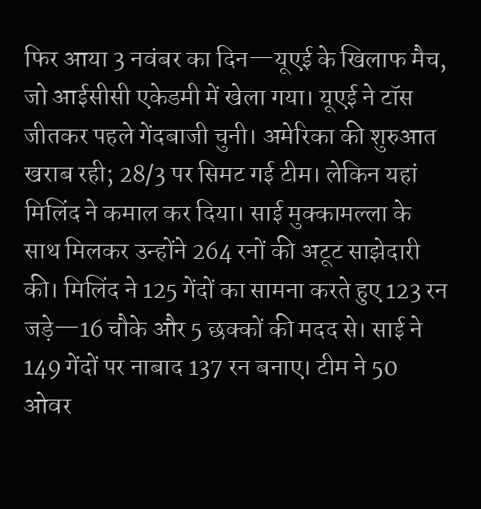फिर आया 3 नवंबर का दिन—यूएई के खिलाफ मैच, जो आईसीसी एकेडमी में खेला गया। यूएई ने टॉस जीतकर पहले गेंदबाजी चुनी। अमेरिका की शुरुआत खराब रही; 28/3 पर सिमट गई टीम। लेकिन यहां मिलिंद ने कमाल कर दिया। साई मुक्कामल्ला के साथ मिलकर उन्होंने 264 रनों की अटूट साझेदारी की। मिलिंद ने 125 गेंदों का सामना करते हुए 123 रन जड़े—16 चौके और 5 छक्कों की मदद से। साई ने 149 गेंदों पर नाबाद 137 रन बनाए। टीम ने 50 ओवर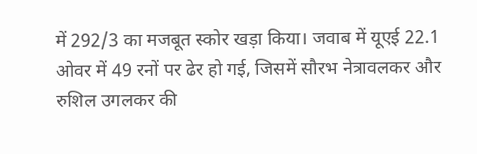में 292/3 का मजबूत स्कोर खड़ा किया। जवाब में यूएई 22.1 ओवर में 49 रनों पर ढेर हो गई, जिसमें सौरभ नेत्रावलकर और रुशिल उगलकर की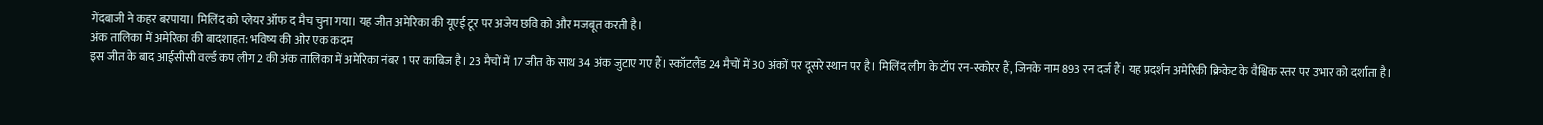गेंदबाजी ने कहर बरपाया। मिलिंद को प्लेयर ऑफ द मैच चुना गया। यह जीत अमेरिका की यूएई टूर पर अजेय छवि को और मजबूत करती है।
अंक तालिका में अमेरिका की बादशाहत: भविष्य की ओर एक कदम
इस जीत के बाद आईसीसी वर्ल्ड कप लीग 2 की अंक तालिका में अमेरिका नंबर 1 पर काबिज है। 23 मैचों में 17 जीत के साथ 34 अंक जुटाए गए हैं। स्कॉटलैंड 24 मैचों में 30 अंकों पर दूसरे स्थान पर है। मिलिंद लीग के टॉप रन-स्कोरर हैं, जिनके नाम 893 रन दर्ज हैं। यह प्रदर्शन अमेरिकी क्रिकेट के वैश्विक स्तर पर उभार को दर्शाता है।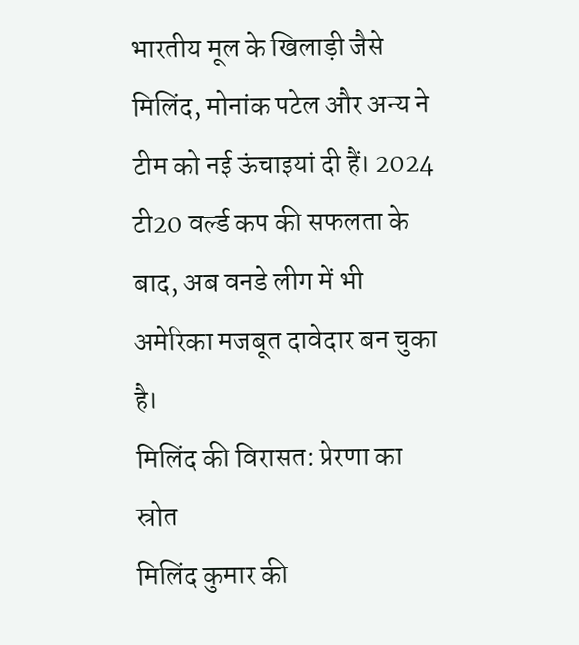भारतीय मूल के खिलाड़ी जैसे मिलिंद, मोनांक पटेल और अन्य ने टीम को नई ऊंचाइयां दी हैं। 2024 टी20 वर्ल्ड कप की सफलता के बाद, अब वनडे लीग में भी अमेरिका मजबूत दावेदार बन चुका है।
मिलिंद की विरासत: प्रेरणा का स्रोत
मिलिंद कुमार की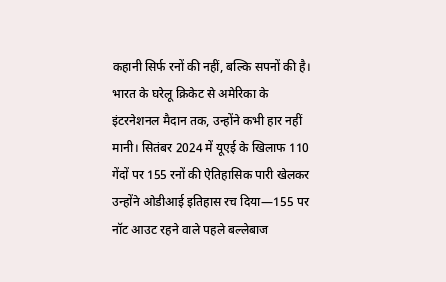कहानी सिर्फ रनों की नहीं, बल्कि सपनों की है। भारत के घरेलू क्रिकेट से अमेरिका के इंटरनेशनल मैदान तक, उन्होंने कभी हार नहीं मानी। सितंबर 2024 में यूएई के खिलाफ 110 गेंदों पर 155 रनों की ऐतिहासिक पारी खेलकर उन्होंने ओडीआई इतिहास रच दिया—155 पर नॉट आउट रहने वाले पहले बल्लेबाज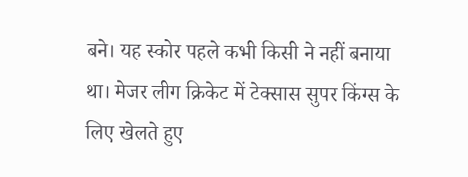बने। यह स्कोर पहले कभी किसी ने नहीं बनाया था। मेजर लीग क्रिकेट में टेक्सास सुपर किंग्स के लिए खेलते हुए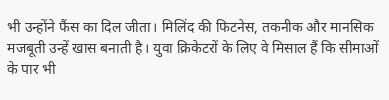भी उन्होंने फैंस का दिल जीता। मिलिंद की फिटनेस, तकनीक और मानसिक मजबूती उन्हें खास बनाती है। युवा क्रिकेटरों के लिए वे मिसाल हैं कि सीमाओं के पार भी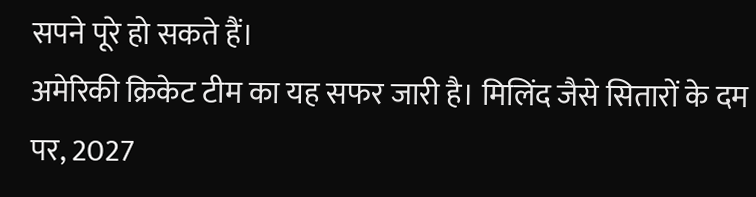सपने पूरे हो सकते हैं।
अमेरिकी क्रिकेट टीम का यह सफर जारी है। मिलिंद जैसे सितारों के दम पर, 2027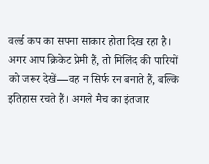वर्ल्ड कप का सपना साकार होता दिख रहा है। अगर आप क्रिकेट प्रेमी हैं, तो मिलिंद की पारियों को जरूर देखें—वह न सिर्फ रन बनाते हैं, बल्कि इतिहास रचते हैं। अगले मैच का इंतजार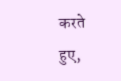करते हुए,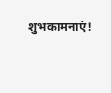शुभकामनाएं!